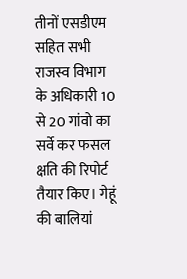तीनों एसडीएम सहित सभी राजस्व विभाग के अधिकारी 10 से 20 गांवो का सर्वे कर फसल क्षति की रिपोर्ट तैयार किए। गेहूं की बालियां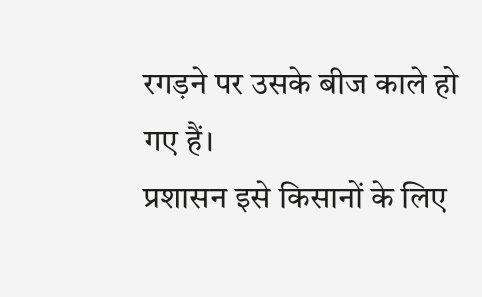रगड़ने पर उसके बीज काले हो गए हैं।
प्रशासन इसे किसानों के लिए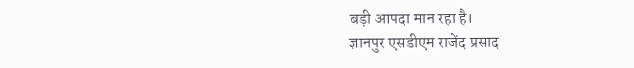बड़ी आपदा मान रहा है।
ज्ञानपुर एसडीएम राजेंद प्रसाद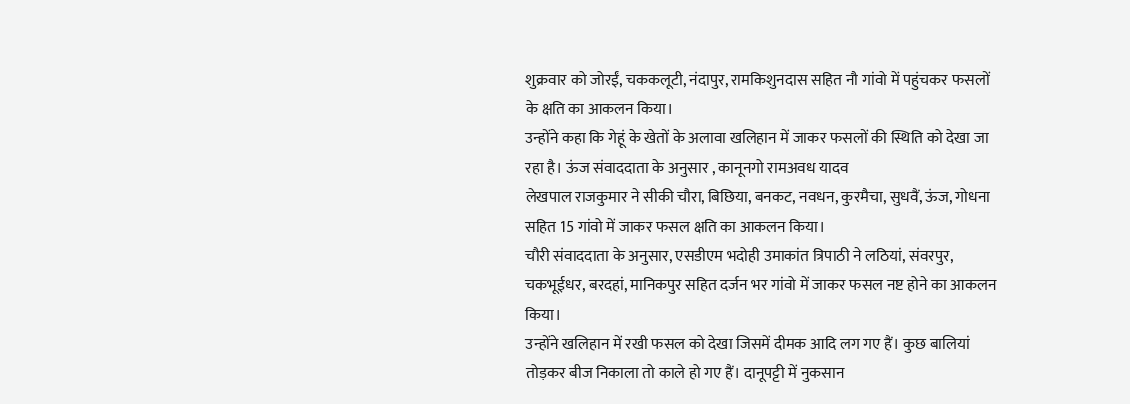शुक्रवार को जोरईं, चककलूटी, नंदापुर, रामकिशुनदास सहित नौ गांवो में पहुंचकर फसलों के क्षति का आकलन किया।
उन्होंने कहा कि गेहूं के खेतों के अलावा खलिहान में जाकर फसलों की स्थिति को देखा जा रहा है। ऊंज संवाददाता के अनुसार , कानूनगो रामअवध यादव
लेखपाल राजकुमार ने सीकी चौरा, बिछिया, बनकट, नवधन, कुरमैचा, सुधवैं, ऊंज, गोधना सहित 15 गांवो में जाकर फसल क्षति का आकलन किया।
चौरी संवाददाता के अनुसार, एसडीएम भदोही उमाकांत त्रिपाठी ने लठियां, संवरपुर, चकभूईधर, बरदहां, मानिकपुर सहित दर्जन भर गांवो में जाकर फसल नष्ट होने का आकलन किया।
उन्होंने खलिहान में रखी फसल को देखा जिसमें दीमक आदि लग गए हैं। कुछ बालियां तोड़कर बीज निकाला तो काले हो गए हैं। दानूपट्टी में नुकसान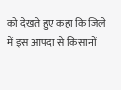को देखते हुए कहा कि जिले में इस आपदा से किसानों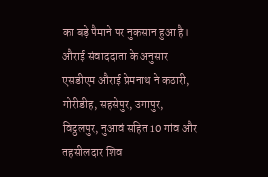का बड़े पैमाने पर नुकसान हुआ है।
औराई संवाददाता के अनुसार एसडीएम औराई प्रेमनाथ ने कठारी, गोरीडीह, सहसेपुर, उगापुर, विट्ठलपुर, नुआवं सहित 10 गांव और तहसीलदार शिव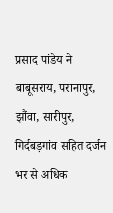प्रसाद पांडेय ने बाबूसराय, परानापुर, झौंवा, सारीपुर, गिर्दबड़गांव सहित दर्जन भर से अधिक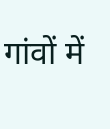गांवों में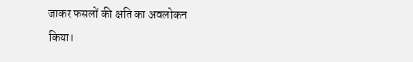जाकर फसलों की क्षति का अवलोकन किया।